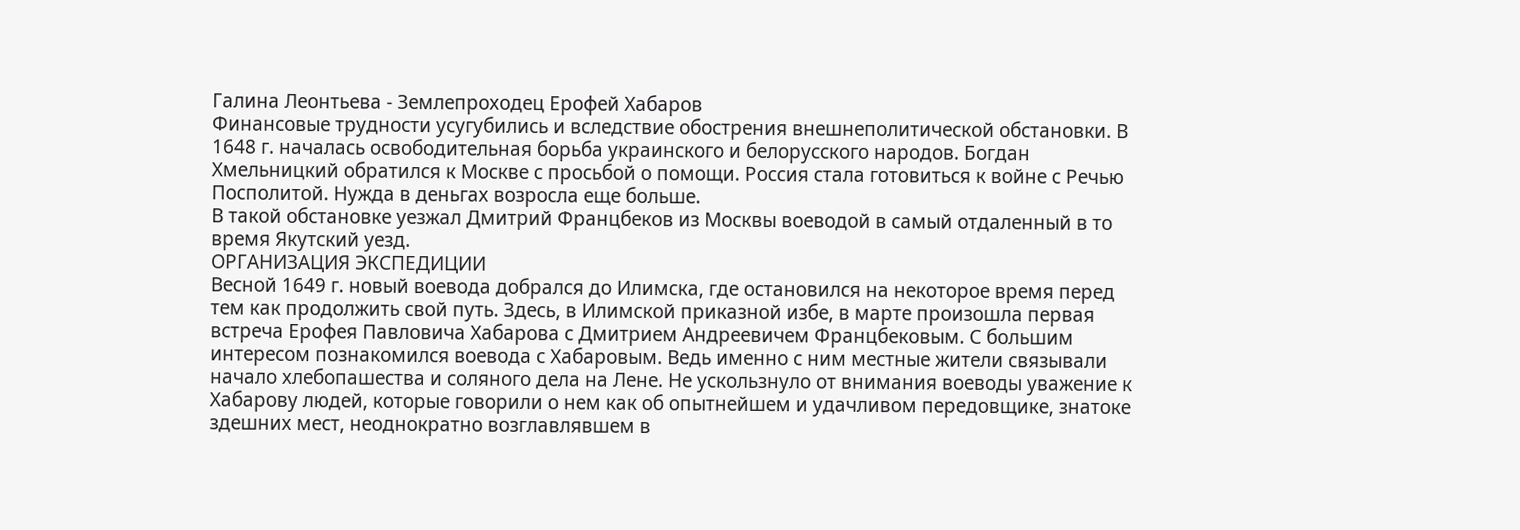Галина Леонтьева - Землепроходец Ерофей Хабаров
Финансовые трудности усугубились и вследствие обострения внешнеполитической обстановки. В 1648 г. началась освободительная борьба украинского и белорусского народов. Богдан Хмельницкий обратился к Москве с просьбой о помощи. Россия стала готовиться к войне с Речью Посполитой. Нужда в деньгах возросла еще больше.
В такой обстановке уезжал Дмитрий Францбеков из Москвы воеводой в самый отдаленный в то время Якутский уезд.
ОРГАНИЗАЦИЯ ЭКСПЕДИЦИИ
Весной 1649 г. новый воевода добрался до Илимска, где остановился на некоторое время перед тем как продолжить свой путь. Здесь, в Илимской приказной избе, в марте произошла первая встреча Ерофея Павловича Хабарова с Дмитрием Андреевичем Францбековым. С большим интересом познакомился воевода с Хабаровым. Ведь именно с ним местные жители связывали начало хлебопашества и соляного дела на Лене. Не ускользнуло от внимания воеводы уважение к Хабарову людей, которые говорили о нем как об опытнейшем и удачливом передовщике, знатоке здешних мест, неоднократно возглавлявшем в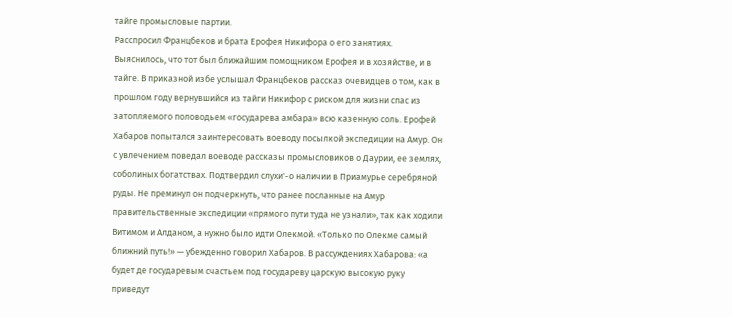тайге промысловые партии.
Расспросил Францбеков и брата Ерофея Никифора о его занятиях. Выяснилось, что тот был ближайшим помощником Ерофея и в хозяйстве, и в тайге. В приказной избе услышал Францбеков рассказ очевидцев о том, как в прошлом году вернувшийся из тайги Никифор с риском для жизни спас из затопляемого половодьем «государева амбара» всю казенную соль. Ерофей Хабаров попытался заинтересовать воеводу посылкой экспедиции на Амур. Он с увлечением поведал воеводе рассказы промысловиков о Даурии, ее землях, соболиных богатствах. Подтвердил слухи'-о наличии в Приамурье серебряной руды. Не преминул он подчеркнуть, что ранее посланные на Амур правительственные экспедиции «прямого пути туда не узнали», так как ходили Витимом и Алданом, а нужно было идти Олекмой. «Только по Олекме самый ближний путь!» — убежденно говорил Хабаров. В рассуждениях Хабарова: «а будет де государевым счастьем под государеву царскую высокую руку приведут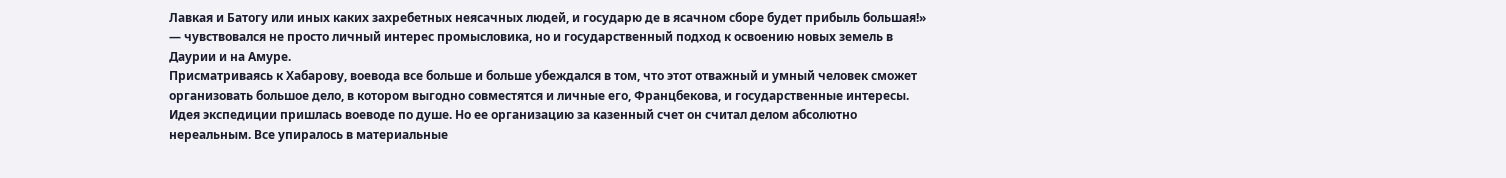Лавкая и Батогу или иных каких захребетных неясачных людей, и государю де в ясачном сборе будет прибыль большая!» — чувствовался не просто личный интерес промысловика, но и государственный подход к освоению новых земель в Даурии и на Амуре.
Присматриваясь к Хабарову, воевода все больше и больше убеждался в том, что этот отважный и умный человек сможет организовать большое дело, в котором выгодно совместятся и личные его, Францбекова, и государственные интересы.
Идея экспедиции пришлась воеводе по душе. Но ее организацию за казенный счет он считал делом абсолютно нереальным. Все упиралось в материальные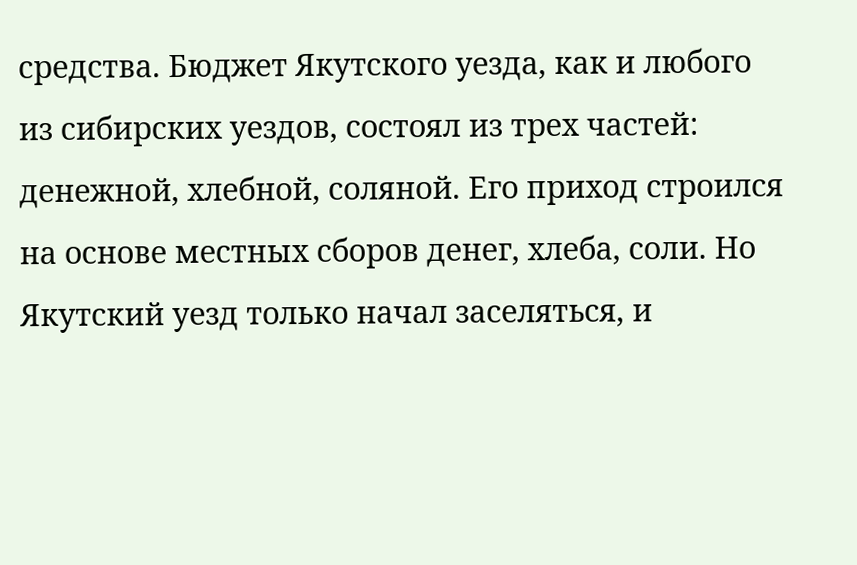средства. Бюджет Якутского уезда, как и любого из сибирских уездов, состоял из трех частей: денежной, хлебной, соляной. Его приход строился на основе местных сборов денег, хлеба, соли. Но Якутский уезд только начал заселяться, и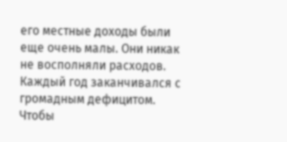его местные доходы были еще очень малы. Они никак не восполняли расходов. Каждый год заканчивался с громадным дефицитом. Чтобы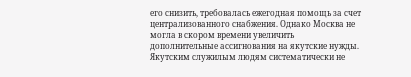его снизить, требовалась ежегодная помощь за счет централизованного снабжения. Однако Москва не могла в скором времени увеличить дополнительные ассигнования на якутские нужды. Якутским служилым людям систематически не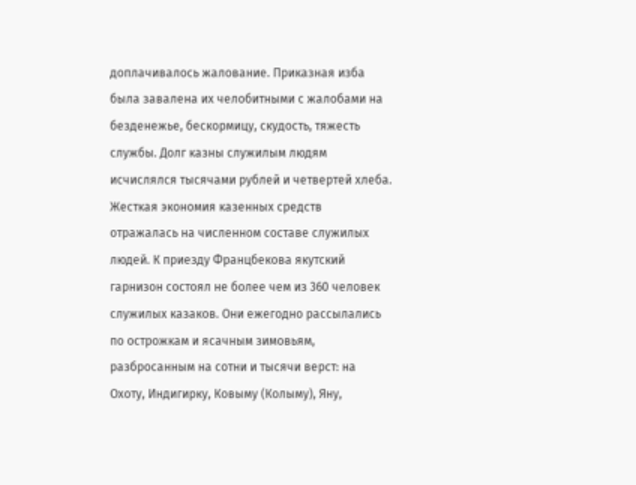доплачивалось жалование. Приказная изба была завалена их челобитными с жалобами на безденежье, бескормицу, скудость, тяжесть службы. Долг казны служилым людям исчислялся тысячами рублей и четвертей хлеба.
Жесткая экономия казенных средств отражалась на численном составе служилых людей. К приезду Францбекова якутский гарнизон состоял не более чем из 360 человек служилых казаков. Они ежегодно рассылались по острожкам и ясачным зимовьям, разбросанным на сотни и тысячи верст: на Охоту, Индигирку, Ковыму (Колыму), Яну,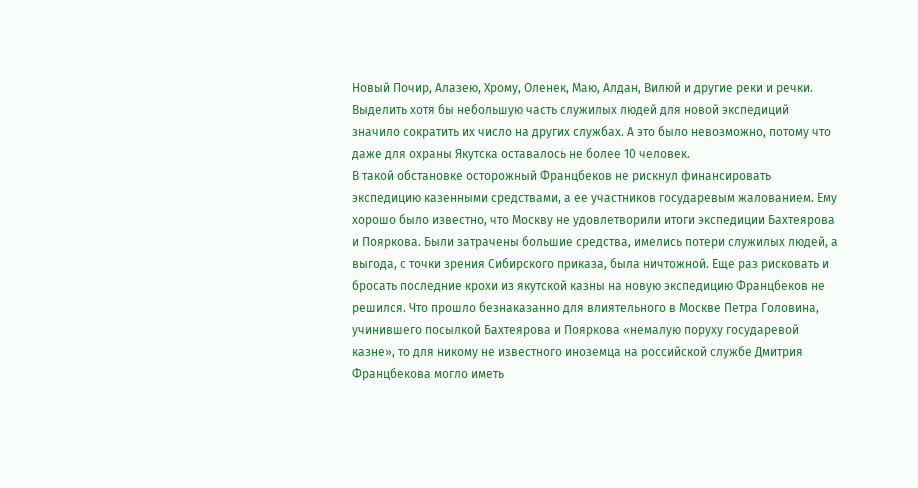Новый Почир, Алазею, Хрому, Оленек, Маю, Алдан, Вилюй и другие реки и речки. Выделить хотя бы небольшую часть служилых людей для новой экспедиций значило сократить их число на других службах. А это было невозможно, потому что даже для охраны Якутска оставалось не более 10 человек.
В такой обстановке осторожный Францбеков не рискнул финансировать экспедицию казенными средствами, а ее участников государевым жалованием. Ему хорошо было известно, что Москву не удовлетворили итоги экспедиции Бахтеярова и Пояркова. Были затрачены большие средства, имелись потери служилых людей, а выгода, с точки зрения Сибирского приказа, была ничтожной. Еще раз рисковать и бросать последние крохи из якутской казны на новую экспедицию Францбеков не решился. Что прошло безнаказанно для влиятельного в Москве Петра Головина, учинившего посылкой Бахтеярова и Пояркова «немалую поруху государевой казне», то для никому не известного иноземца на российской службе Дмитрия Францбекова могло иметь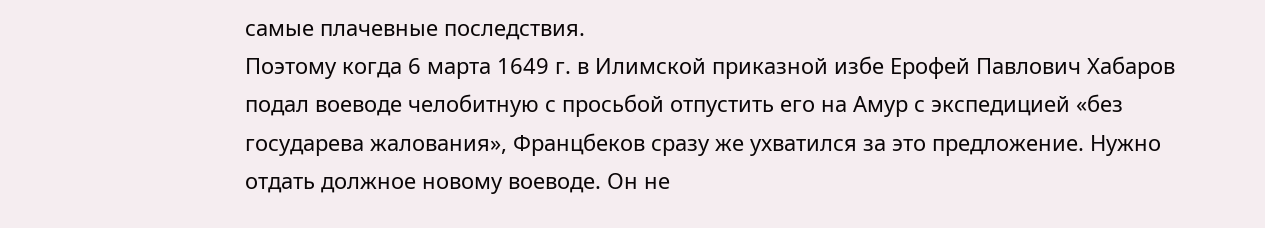самые плачевные последствия.
Поэтому когда 6 марта 1649 г. в Илимской приказной избе Ерофей Павлович Хабаров подал воеводе челобитную с просьбой отпустить его на Амур с экспедицией «без государева жалования», Францбеков сразу же ухватился за это предложение. Нужно отдать должное новому воеводе. Он не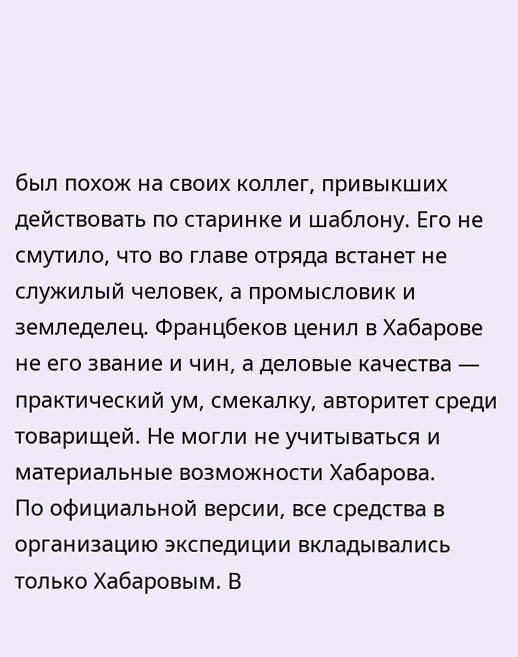был похож на своих коллег, привыкших действовать по старинке и шаблону. Его не смутило, что во главе отряда встанет не служилый человек, а промысловик и земледелец. Францбеков ценил в Хабарове не его звание и чин, а деловые качества — практический ум, смекалку, авторитет среди товарищей. Не могли не учитываться и материальные возможности Хабарова.
По официальной версии, все средства в организацию экспедиции вкладывались только Хабаровым. В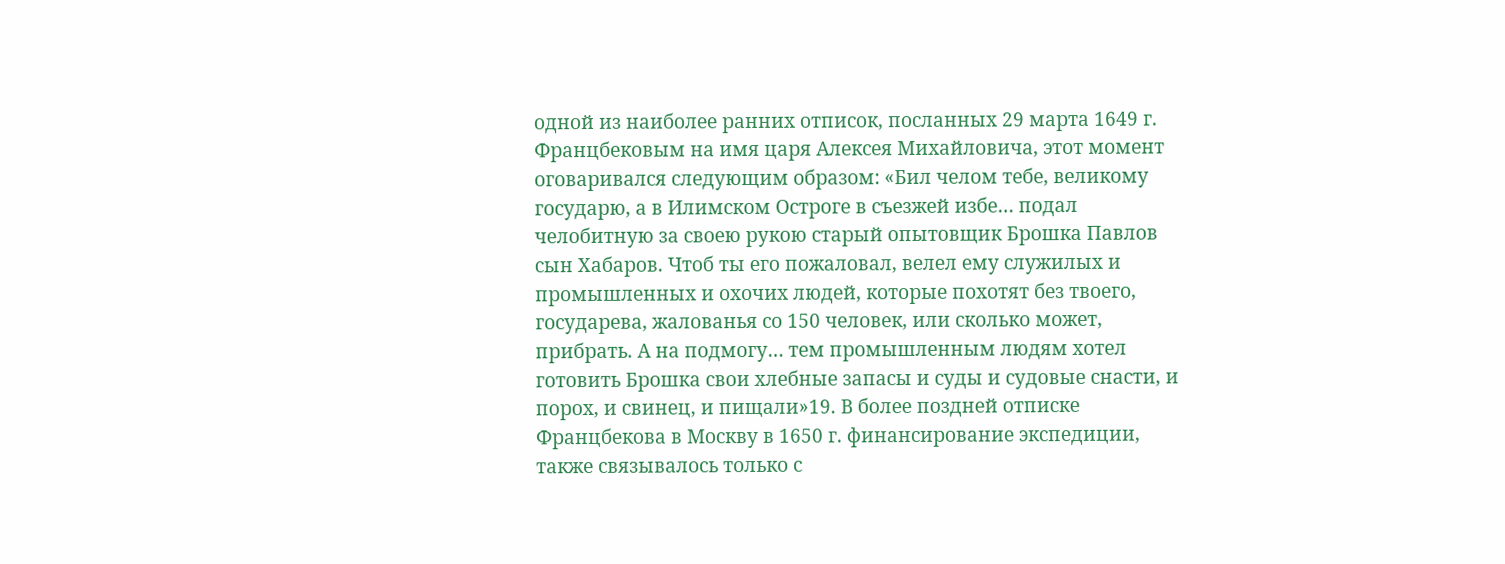одной из наиболее ранних отписок, посланных 29 марта 1649 г. Францбековым на имя царя Алексея Михайловича, этот момент оговаривался следующим образом: «Бил челом тебе, великому государю, а в Илимском Остроге в съезжей избе… подал челобитную за своею рукою старый опытовщик Брошка Павлов сын Хабаров. Чтоб ты его пожаловал, велел ему служилых и промышленных и охочих людей, которые похотят без твоего, государева, жалованья со 150 человек, или сколько может, прибрать. А на подмогу… тем промышленным людям хотел готовить Брошка свои хлебные запасы и суды и судовые снасти, и порох, и свинец, и пищали»19. В более поздней отписке Францбекова в Москву в 1650 г. финансирование экспедиции, также связывалось только с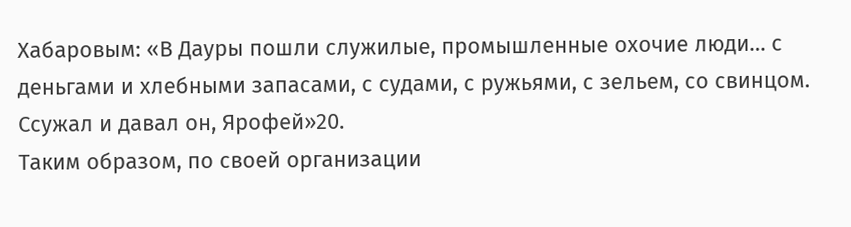Хабаровым: «В Дауры пошли служилые, промышленные охочие люди… с деньгами и хлебными запасами, с судами, с ружьями, с зельем, со свинцом. Ссужал и давал он, Ярофей»20.
Таким образом, по своей организации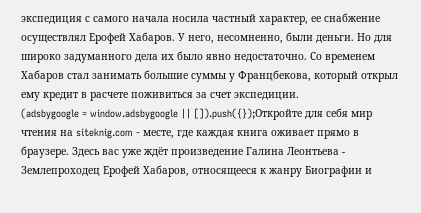экспедиция с самого начала носила частный характер, ее снабжение осуществлял Ерофей Хабаров. У него, несомненно, были деньги. Но для широко задуманного дела их было явно недостаточно. Со временем Хабаров стал занимать большие суммы у Францбекова, который открыл ему кредит в расчете поживиться за счет экспедиции.
(adsbygoogle = window.adsbygoogle || []).push({});Откройте для себя мир чтения на siteknig.com - месте, где каждая книга оживает прямо в браузере. Здесь вас уже ждёт произведение Галина Леонтьева - Землепроходец Ерофей Хабаров, относящееся к жанру Биографии и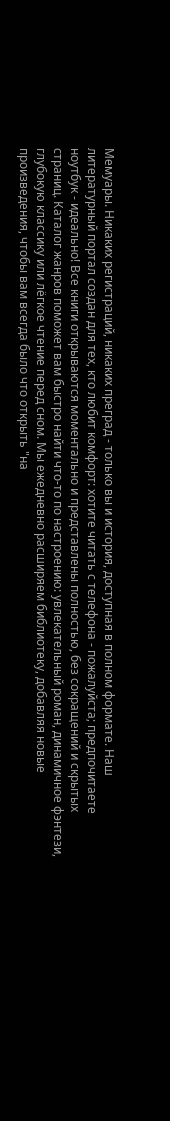Мемуары. Никаких регистраций, никаких преград - только вы и история, доступная в полном формате. Наш литературный портал создан для тех, кто любит комфорт: хотите читать с телефона - пожалуйста; предпочитаете ноутбук - идеально! Все книги открываются моментально и представлены полностью, без сокращений и скрытых страниц. Каталог жанров поможет вам быстро найти что-то по настроению: увлекательный роман, динамичное фэнтези, глубокую классику или лёгкое чтение перед сном. Мы ежедневно расширяем библиотеку, добавляя новые произведения, чтобы вам всегда было что открыть "на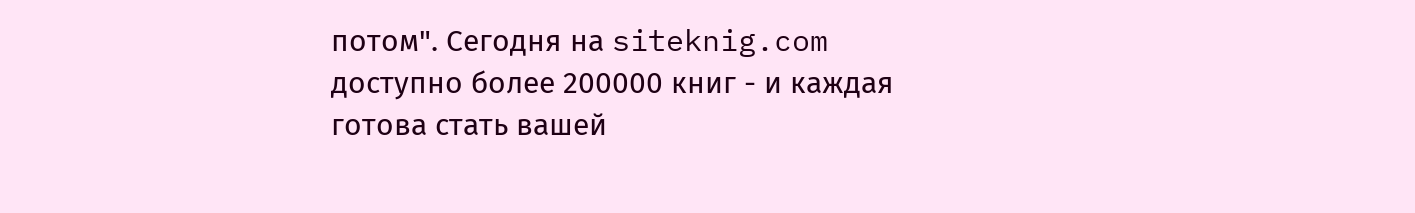потом". Сегодня на siteknig.com доступно более 200000 книг - и каждая готова стать вашей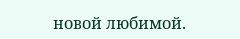новой любимой.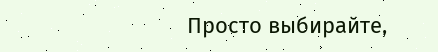Просто выбирайте,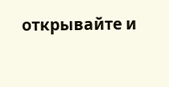открывайте и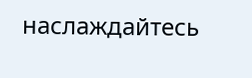наслаждайтесь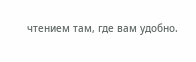чтением там, где вам удобно.